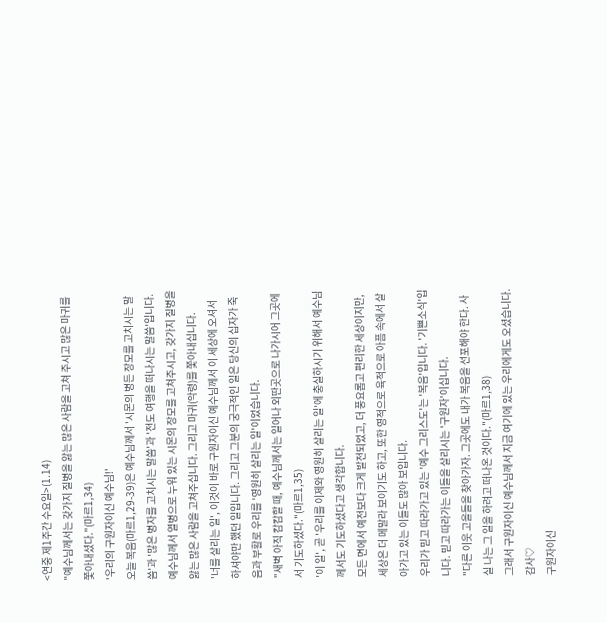<연중 제1주간 수요일>(1.14)
"예수님께서는 갖가지 질병을 앓는 많은 사람을 고쳐 주시고 많은 마귀를 쫓아내셨다."(마르1,34)
'우리의 구원자이신 예수님!'
오늘 복음(마르1,29-39)은 예수님께서 '시몬의 병든 장모를 고치시는 말씀'과 '많은 병자를 고치시는 말씀'과 '전도 여행을 떠나시는 말씀'입니다.
예수님께서 열병으로 누워 있는 시몬의 장모를 고쳐주시고, 갖가지 질병을 앓는 많은 사람을 고쳐주십니다. 그리고 마귀(악령)를 쫓아내십니다.
'너를 살리는 일', 이것이 바로 구원자이신 예수님께서 이 세상에 오셔서 하셔야만 했던 일입니다. 그리고 그분의 궁극적인 일은 당신의 십자가 죽음과 부활로 우리를 '영원히 살리는 일'이었습니다.
"새벽 아직 캄캄할 때, 예수님께서는 일어나 외딴곳으로 나가시어 그곳에서 기도하셨다."(마르1,35)
'이 일', 곧 '우리를 이제와 영원히 살리는 일'에 충실하시기 위해서 예수님께서도 기도하셨다고 생각합니다.
모든 면에서 예전보다 크게 발전되었고, 더 풍요롭고 편리한 세상이지만, 세상은 더 메말라 보이기도 하고, 또한 영적으로 육적으로 아픔 속에서 살아가고 있는 이들도 많아 보입니다.
우리가 믿고 따라가고 있는 '예수 그리스도'는 '복음'입니다. '기쁜소식'입니다. 믿고 따라가는 이들을 살리시는 '구원자'이십니다.
"다른 이웃 고을들을 찾아가자. 그곳에도 내가 복음을 선포해야 한다. 사실 나는 그 일을 하려고 떠나온 것이다."(마르1,38)
그래서 구원자이신 예수님께서 지금 여기에 있는 우리에게도 오셨습니다. 감사♡
구원자이신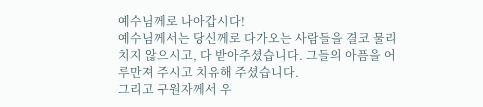예수님께로 나아갑시다!
예수님께서는 당신께로 다가오는 사람들을 결코 물리치지 않으시고, 다 받아주셨습니다. 그들의 아픔을 어루만져 주시고 치유해 주셨습니다.
그리고 구원자께서 우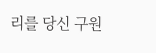리를 당신 구원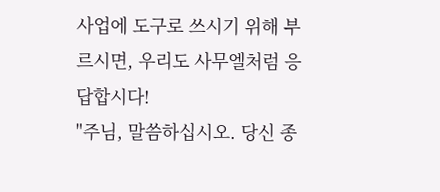사업에 도구로 쓰시기 위해 부르시면, 우리도 사무엘처럼 응답합시다!
"주님, 말씀하십시오. 당신 종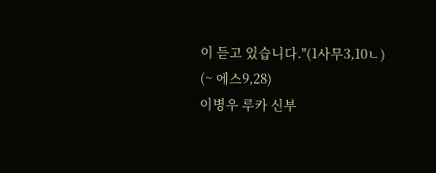이 듣고 있습니다."(1사무3,10ㄴ)
(~ 에스9,28)
이병우 루카 신부